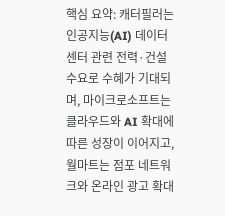핵심 요약: 캐터필러는 인공지능(AI) 데이터센터 관련 전력·건설 수요로 수혜가 기대되며, 마이크로소프트는 클라우드와 AI 확대에 따른 성장이 이어지고, 월마트는 점포 네트워크와 온라인 광고 확대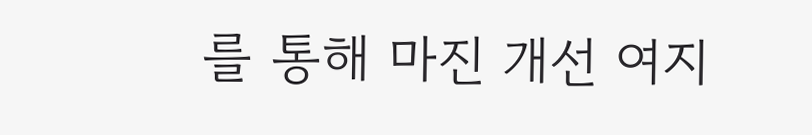를 통해 마진 개선 여지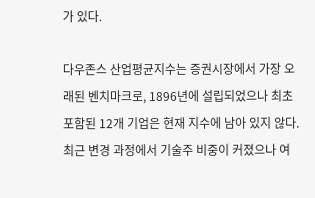가 있다.

다우존스 산업평균지수는 증권시장에서 가장 오래된 벤치마크로, 1896년에 설립되었으나 최초 포함된 12개 기업은 현재 지수에 남아 있지 않다. 최근 변경 과정에서 기술주 비중이 커졌으나 여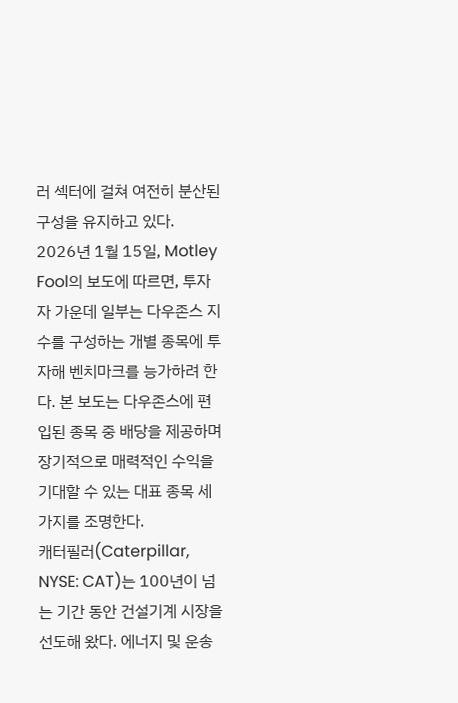러 섹터에 걸쳐 여전히 분산된 구성을 유지하고 있다.
2026년 1월 15일, Motley Fool의 보도에 따르면, 투자자 가운데 일부는 다우존스 지수를 구성하는 개별 종목에 투자해 벤치마크를 능가하려 한다. 본 보도는 다우존스에 편입된 종목 중 배당을 제공하며 장기적으로 매력적인 수익을 기대할 수 있는 대표 종목 세 가지를 조명한다.
캐터필러(Caterpillar, NYSE: CAT)는 100년이 넘는 기간 동안 건설기계 시장을 선도해 왔다. 에너지 및 운송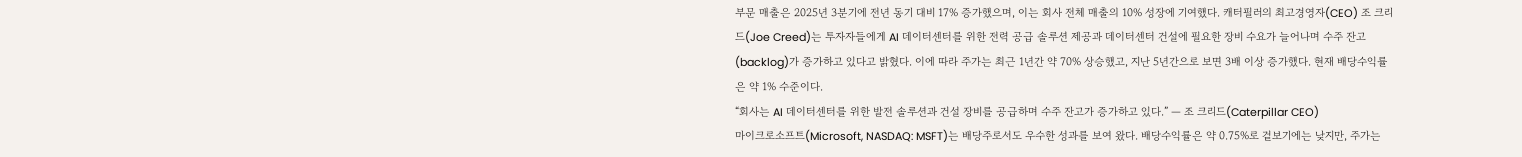부문 매출은 2025년 3분기에 전년 동기 대비 17% 증가했으며, 이는 회사 전체 매출의 10% 성장에 기여했다. 캐터필러의 최고경영자(CEO) 조 크리드(Joe Creed)는 투자자들에게 AI 데이터센터를 위한 전력 공급 솔루션 제공과 데이터센터 건설에 필요한 장비 수요가 늘어나며 수주 잔고(backlog)가 증가하고 있다고 밝혔다. 이에 따라 주가는 최근 1년간 약 70% 상승했고, 지난 5년간으로 보면 3배 이상 증가했다. 현재 배당수익률은 약 1% 수준이다.
“회사는 AI 데이터센터를 위한 발전 솔루션과 건설 장비를 공급하며 수주 잔고가 증가하고 있다.” — 조 크리드(Caterpillar CEO)
마이크로소프트(Microsoft, NASDAQ: MSFT)는 배당주로서도 우수한 성과를 보여 왔다. 배당수익률은 약 0.75%로 겉보기에는 낮지만, 주가는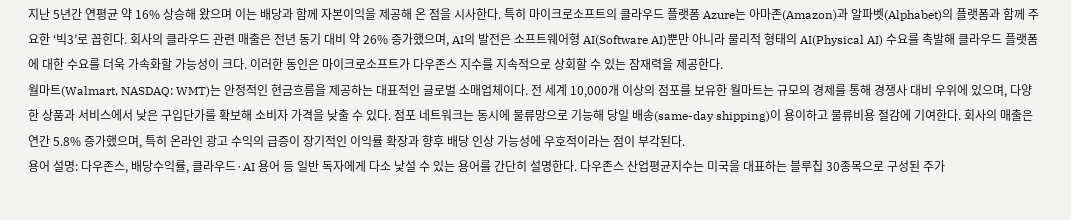지난 5년간 연평균 약 16% 상승해 왔으며 이는 배당과 함께 자본이익을 제공해 온 점을 시사한다. 특히 마이크로소프트의 클라우드 플랫폼 Azure는 아마존(Amazon)과 알파벳(Alphabet)의 플랫폼과 함께 주요한 ‘빅3’로 꼽힌다. 회사의 클라우드 관련 매출은 전년 동기 대비 약 26% 증가했으며, AI의 발전은 소프트웨어형 AI(Software AI)뿐만 아니라 물리적 형태의 AI(Physical AI) 수요를 촉발해 클라우드 플랫폼에 대한 수요를 더욱 가속화할 가능성이 크다. 이러한 동인은 마이크로소프트가 다우존스 지수를 지속적으로 상회할 수 있는 잠재력을 제공한다.
월마트(Walmart, NASDAQ: WMT)는 안정적인 현금흐름을 제공하는 대표적인 글로벌 소매업체이다. 전 세계 10,000개 이상의 점포를 보유한 월마트는 규모의 경제를 통해 경쟁사 대비 우위에 있으며, 다양한 상품과 서비스에서 낮은 구입단가를 확보해 소비자 가격을 낮출 수 있다. 점포 네트워크는 동시에 물류망으로 기능해 당일 배송(same-day shipping)이 용이하고 물류비용 절감에 기여한다. 회사의 매출은 연간 5.8% 증가했으며, 특히 온라인 광고 수익의 급증이 장기적인 이익률 확장과 향후 배당 인상 가능성에 우호적이라는 점이 부각된다.
용어 설명: 다우존스, 배당수익률, 클라우드·AI 용어 등 일반 독자에게 다소 낯설 수 있는 용어를 간단히 설명한다. 다우존스 산업평균지수는 미국을 대표하는 블루칩 30종목으로 구성된 주가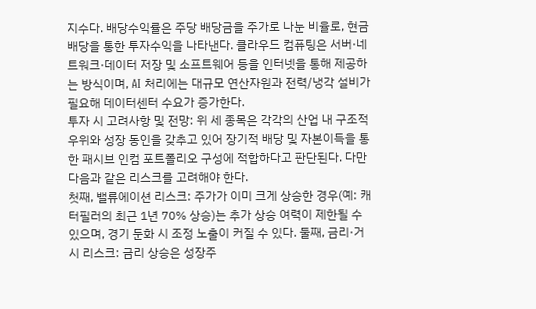지수다. 배당수익률은 주당 배당금을 주가로 나눈 비율로, 현금 배당을 통한 투자수익을 나타낸다. 클라우드 컴퓨팅은 서버·네트워크·데이터 저장 및 소프트웨어 등을 인터넷을 통해 제공하는 방식이며, AI 처리에는 대규모 연산자원과 전력/냉각 설비가 필요해 데이터센터 수요가 증가한다.
투자 시 고려사항 및 전망: 위 세 종목은 각각의 산업 내 구조적 우위와 성장 동인을 갖추고 있어 장기적 배당 및 자본이득을 통한 패시브 인컴 포트폴리오 구성에 적합하다고 판단된다. 다만 다음과 같은 리스크를 고려해야 한다.
첫째, 밸류에이션 리스크: 주가가 이미 크게 상승한 경우(예: 캐터필러의 최근 1년 70% 상승)는 추가 상승 여력이 제한될 수 있으며, 경기 둔화 시 조정 노출이 커질 수 있다. 둘째, 금리·거시 리스크: 금리 상승은 성장주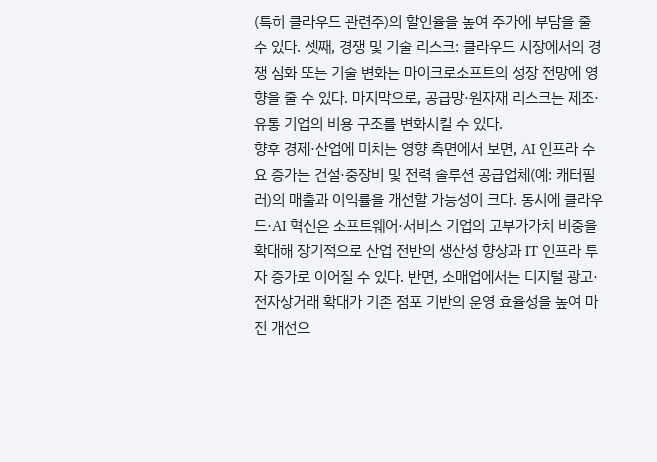(특히 클라우드 관련주)의 할인율을 높여 주가에 부담을 줄 수 있다. 셋째, 경쟁 및 기술 리스크: 클라우드 시장에서의 경쟁 심화 또는 기술 변화는 마이크로소프트의 성장 전망에 영향을 줄 수 있다. 마지막으로, 공급망·원자재 리스크는 제조·유통 기업의 비용 구조를 변화시킬 수 있다.
향후 경제·산업에 미치는 영향 측면에서 보면, AI 인프라 수요 증가는 건설·중장비 및 전력 솔루션 공급업체(예: 캐터필러)의 매출과 이익률을 개선할 가능성이 크다. 동시에 클라우드·AI 혁신은 소프트웨어·서비스 기업의 고부가가치 비중을 확대해 장기적으로 산업 전반의 생산성 향상과 IT 인프라 투자 증가로 이어질 수 있다. 반면, 소매업에서는 디지털 광고·전자상거래 확대가 기존 점포 기반의 운영 효율성을 높여 마진 개선으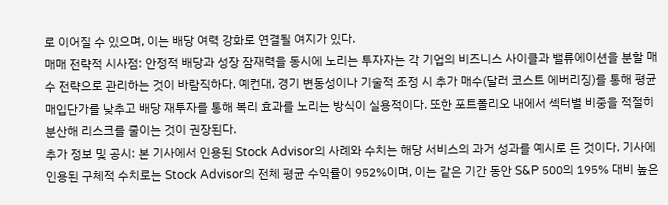로 이어질 수 있으며, 이는 배당 여력 강화로 연결될 여지가 있다.
매매 전략적 시사점: 안정적 배당과 성장 잠재력을 동시에 노리는 투자자는 각 기업의 비즈니스 사이클과 밸류에이션을 분할 매수 전략으로 관리하는 것이 바람직하다. 예컨대, 경기 변동성이나 기술적 조정 시 추가 매수(달러 코스트 에버리징)를 통해 평균 매입단가를 낮추고 배당 재투자를 통해 복리 효과를 노리는 방식이 실용적이다. 또한 포트폴리오 내에서 섹터별 비중을 적절히 분산해 리스크를 줄이는 것이 권장된다.
추가 정보 및 공시: 본 기사에서 인용된 Stock Advisor의 사례와 수치는 해당 서비스의 과거 성과를 예시로 든 것이다. 기사에 인용된 구체적 수치로는 Stock Advisor의 전체 평균 수익률이 952%이며, 이는 같은 기간 동안 S&P 500의 195% 대비 높은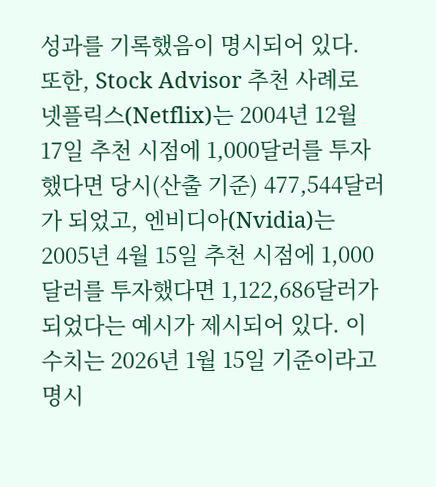성과를 기록했음이 명시되어 있다. 또한, Stock Advisor 추천 사례로 넷플릭스(Netflix)는 2004년 12월 17일 추천 시점에 1,000달러를 투자했다면 당시(산출 기준) 477,544달러가 되었고, 엔비디아(Nvidia)는 2005년 4월 15일 추천 시점에 1,000달러를 투자했다면 1,122,686달러가 되었다는 예시가 제시되어 있다. 이 수치는 2026년 1월 15일 기준이라고 명시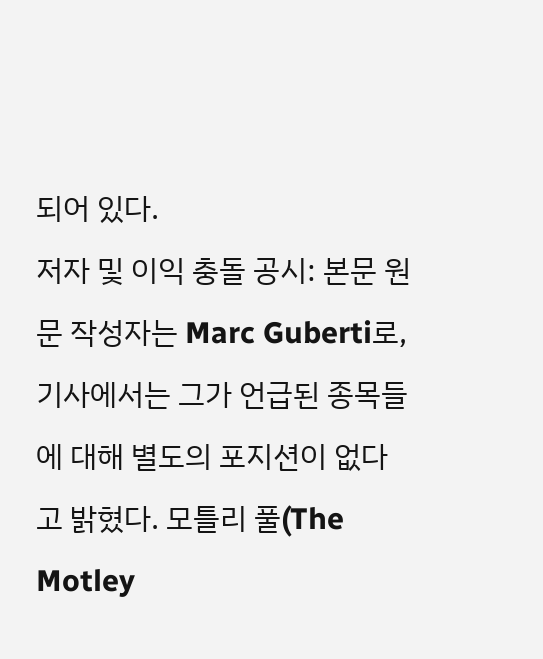되어 있다.
저자 및 이익 충돌 공시: 본문 원문 작성자는 Marc Guberti로, 기사에서는 그가 언급된 종목들에 대해 별도의 포지션이 없다고 밝혔다. 모틀리 풀(The Motley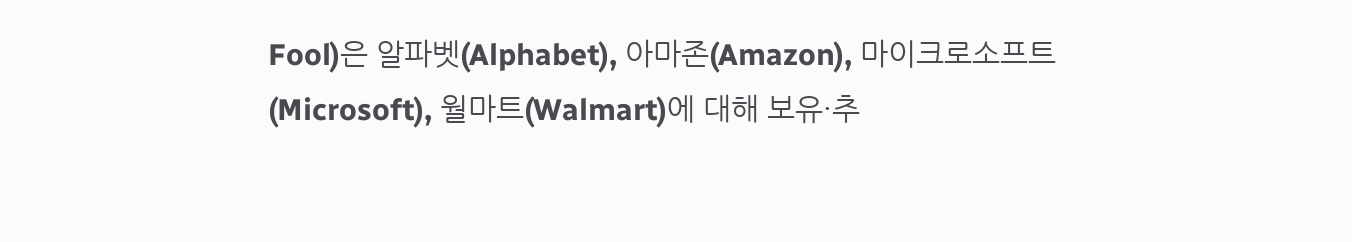Fool)은 알파벳(Alphabet), 아마존(Amazon), 마이크로소프트(Microsoft), 월마트(Walmart)에 대해 보유·추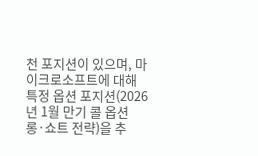천 포지션이 있으며, 마이크로소프트에 대해 특정 옵션 포지션(2026년 1월 만기 콜 옵션 롱·쇼트 전략)을 추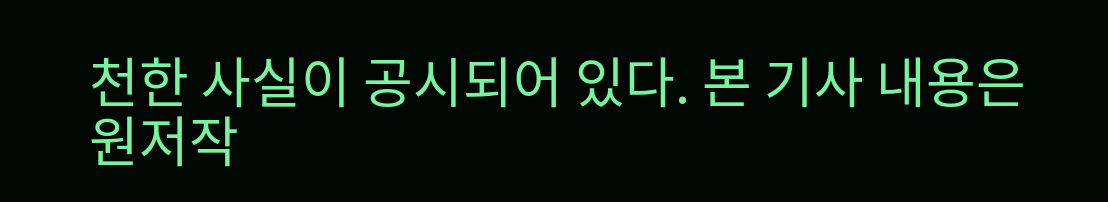천한 사실이 공시되어 있다. 본 기사 내용은 원저작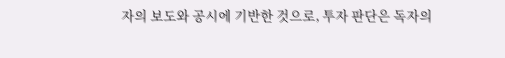자의 보도와 공시에 기반한 것으로, 투자 판단은 독자의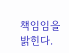책임임을 밝힌다.